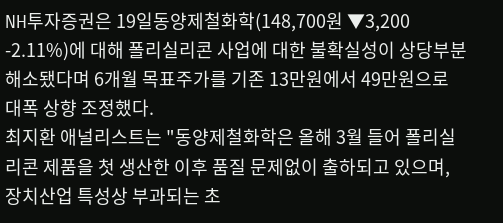NH투자증권은 19일동양제철화학(148,700원 ▼3,200 -2.11%)에 대해 폴리실리콘 사업에 대한 불확실성이 상당부분 해소됐다며 6개월 목표주가를 기존 13만원에서 49만원으로 대폭 상향 조정했다.
최지환 애널리스트는 "동양제철화학은 올해 3월 들어 폴리실리콘 제품을 첫 생산한 이후 품질 문제없이 출하되고 있으며, 장치산업 특성상 부과되는 초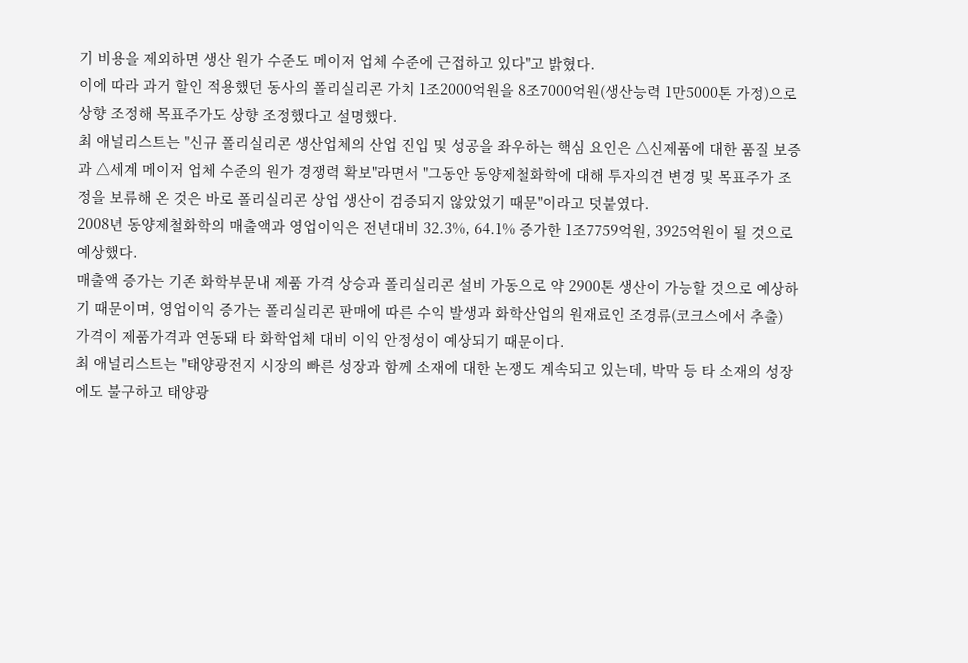기 비용을 제외하면 생산 원가 수준도 메이저 업체 수준에 근접하고 있다"고 밝혔다.
이에 따라 과거 할인 적용했던 동사의 폴리실리콘 가치 1조2000억원을 8조7000억원(생산능력 1만5000톤 가정)으로 상향 조정해 목표주가도 상향 조정했다고 설명했다.
최 애널리스트는 "신규 폴리실리콘 생산업체의 산업 진입 및 성공을 좌우하는 핵심 요인은 △신제품에 대한 품질 보증과 △세계 메이저 업체 수준의 원가 경쟁력 확보"라면서 "그동안 동양제철화학에 대해 투자의견 변경 및 목표주가 조정을 보류해 온 것은 바로 폴리실리콘 상업 생산이 검증되지 않았었기 때문"이라고 덧붙였다.
2008년 동양제철화학의 매출액과 영업이익은 전년대비 32.3%, 64.1% 증가한 1조7759억원, 3925억원이 될 것으로 예상했다.
매출액 증가는 기존 화학부문내 제품 가격 상승과 폴리실리콘 설비 가동으로 약 2900톤 생산이 가능할 것으로 예상하기 때문이며, 영업이익 증가는 폴리실리콘 판매에 따른 수익 발생과 화학산업의 원재료인 조경류(코크스에서 추출) 가격이 제품가격과 연동돼 타 화학업체 대비 이익 안정성이 예상되기 때문이다.
최 애널리스트는 "태양광전지 시장의 빠른 성장과 함께 소재에 대한 논쟁도 계속되고 있는데, 박막 등 타 소재의 성장에도 불구하고 태양광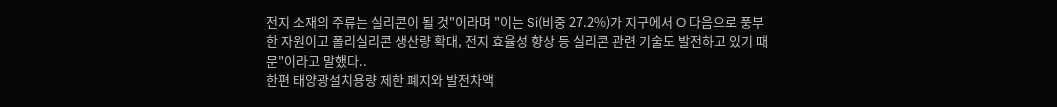전지 소재의 주류는 실리콘이 될 것"이라며 "이는 Si(비중 27.2%)가 지구에서 O 다음으로 풍부한 자원이고 폴리실리콘 생산량 확대, 전지 효율성 향상 등 실리콘 관련 기술도 발전하고 있기 때문"이라고 말했다..
한편 태양광설치용량 제한 폐지와 발전차액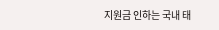지원금 인하는 국내 태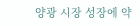양광 시장 성장에 약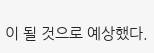이 될 것으로 예상했다.